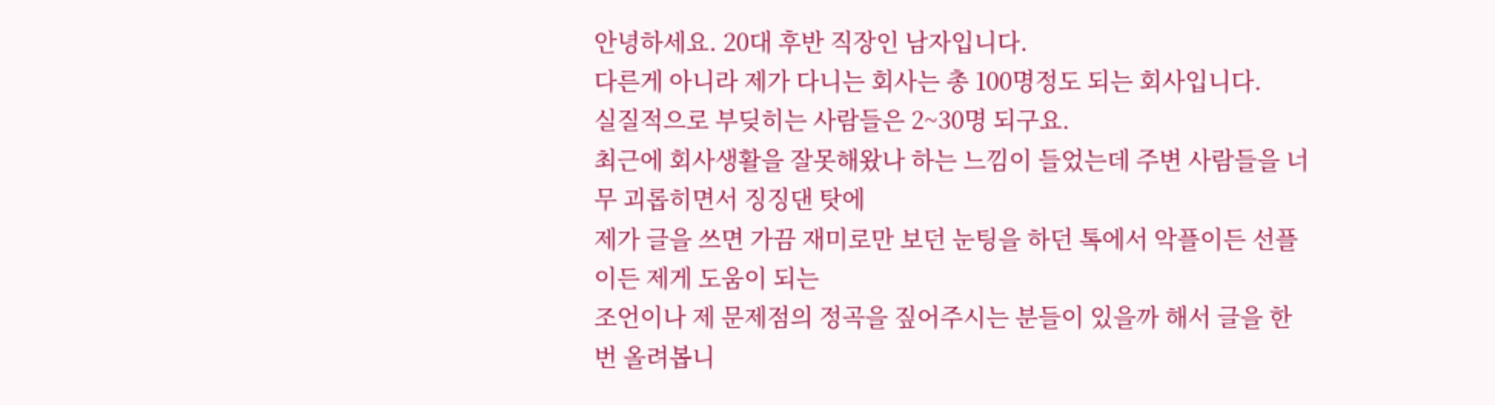안녕하세요. 20대 후반 직장인 남자입니다.
다른게 아니라 제가 다니는 회사는 총 100명정도 되는 회사입니다.
실질적으로 부딪히는 사람들은 2~30명 되구요.
최근에 회사생활을 잘못해왔나 하는 느낌이 들었는데 주변 사람들을 너무 괴롭히면서 징징댄 탓에
제가 글을 쓰면 가끔 재미로만 보던 눈팅을 하던 톡에서 악플이든 선플이든 제게 도움이 되는
조언이나 제 문제점의 정곡을 짚어주시는 분들이 있을까 해서 글을 한 번 올려봅니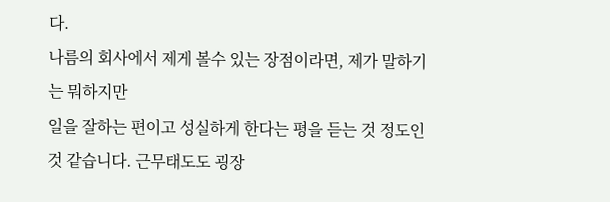다.
나름의 회사에서 제게 볼수 있는 장점이라면, 제가 말하기는 뭐하지만
일을 잘하는 편이고 성실하게 한다는 평을 듣는 것 정도인 것 같습니다. 근무태도도 굉장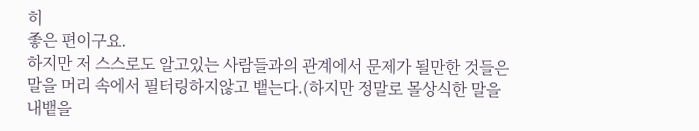히
좋은 편이구요.
하지만 저 스스로도 알고있는 사람들과의 관계에서 문제가 될만한 것들은
말을 머리 속에서 필터링하지않고 뱉는다.(하지만 정말로 몰상식한 말을 내뱉을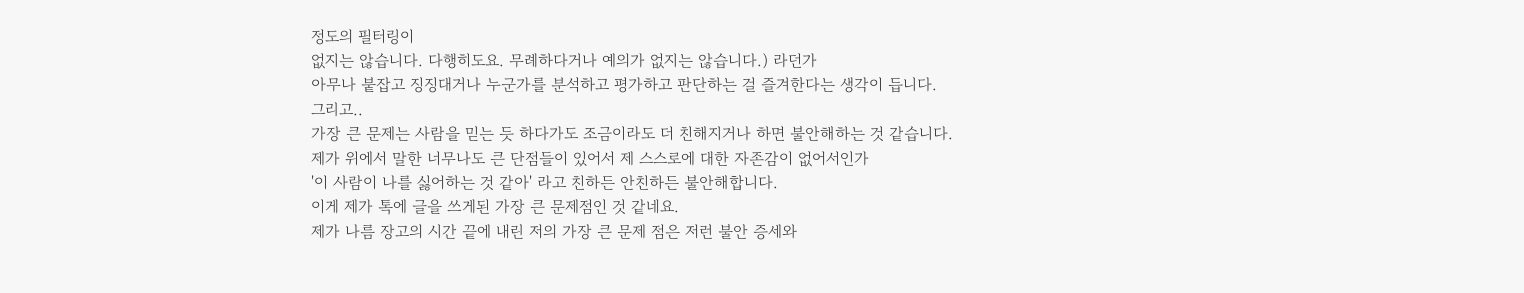정도의 필터링이
없지는 않습니다. 다행히도요. 무례하다거나 예의가 없지는 않습니다.) 라던가
아무나 붙잡고 징징대거나 누군가를 분석하고 평가하고 판단하는 걸 즐겨한다는 생각이 듭니다.
그리고..
가장 큰 문제는 사람을 믿는 듯 하다가도 조금이라도 더 친해지거나 하면 불안해하는 것 같습니다.
제가 위에서 말한 너무나도 큰 단점들이 있어서 제 스스로에 대한 자존감이 없어서인가
'이 사람이 나를 싫어하는 것 같아' 라고 친하든 안친하든 불안해합니다.
이게 제가 톡에 글을 쓰게된 가장 큰 문제점인 것 같네요.
제가 나름 장고의 시간 끝에 내린 저의 가장 큰 문제 점은 저런 불안 증세와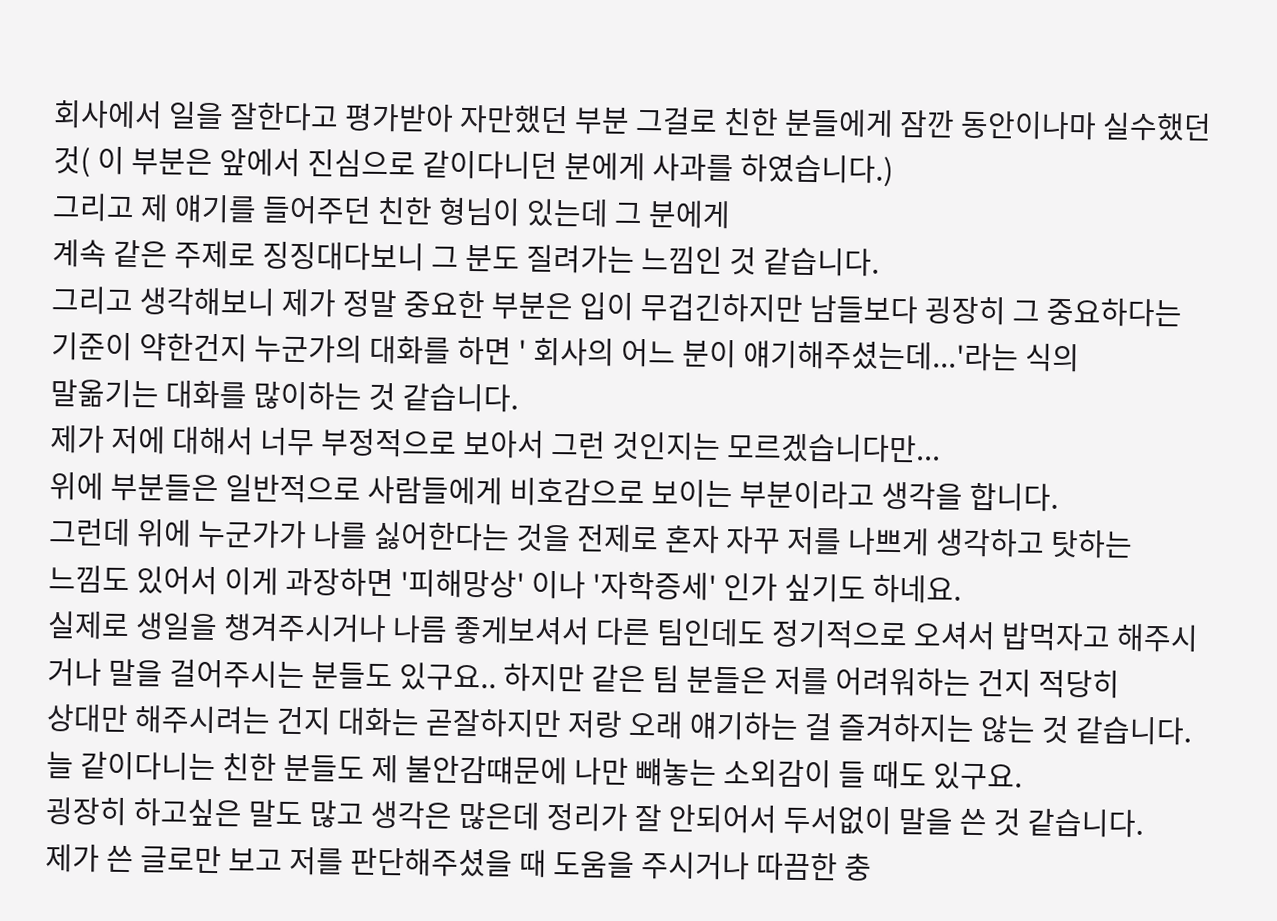회사에서 일을 잘한다고 평가받아 자만했던 부분 그걸로 친한 분들에게 잠깐 동안이나마 실수했던
것( 이 부분은 앞에서 진심으로 같이다니던 분에게 사과를 하였습니다.)
그리고 제 얘기를 들어주던 친한 형님이 있는데 그 분에게
계속 같은 주제로 징징대다보니 그 분도 질려가는 느낌인 것 같습니다.
그리고 생각해보니 제가 정말 중요한 부분은 입이 무겁긴하지만 남들보다 굉장히 그 중요하다는
기준이 약한건지 누군가의 대화를 하면 ' 회사의 어느 분이 얘기해주셨는데...'라는 식의
말옮기는 대화를 많이하는 것 같습니다.
제가 저에 대해서 너무 부정적으로 보아서 그런 것인지는 모르겠습니다만...
위에 부분들은 일반적으로 사람들에게 비호감으로 보이는 부분이라고 생각을 합니다.
그런데 위에 누군가가 나를 싫어한다는 것을 전제로 혼자 자꾸 저를 나쁘게 생각하고 탓하는
느낌도 있어서 이게 과장하면 '피해망상' 이나 '자학증세' 인가 싶기도 하네요.
실제로 생일을 챙겨주시거나 나름 좋게보셔서 다른 팀인데도 정기적으로 오셔서 밥먹자고 해주시
거나 말을 걸어주시는 분들도 있구요.. 하지만 같은 팀 분들은 저를 어려워하는 건지 적당히
상대만 해주시려는 건지 대화는 곧잘하지만 저랑 오래 얘기하는 걸 즐겨하지는 않는 것 같습니다.
늘 같이다니는 친한 분들도 제 불안감떄문에 나만 뺴놓는 소외감이 들 때도 있구요.
굉장히 하고싶은 말도 많고 생각은 많은데 정리가 잘 안되어서 두서없이 말을 쓴 것 같습니다.
제가 쓴 글로만 보고 저를 판단해주셨을 때 도움을 주시거나 따끔한 충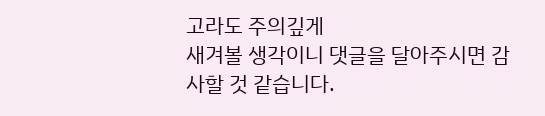고라도 주의깊게
새겨볼 생각이니 댓글을 달아주시면 감사할 것 같습니다.